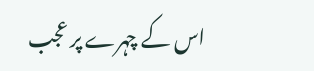اس کے چہرے پر عجب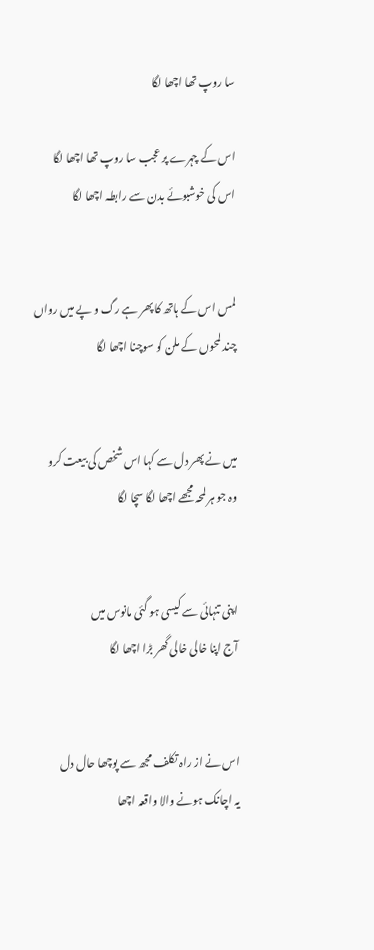سا روپ تھا اچھا لگا

اس کے چہرے پر عجب سا روپ تھا اچھا لگا
اس کی خوشبوئے بدن سے رابطہ اچھا لگا


لمس اس کے ہاتھ کا پھر ہے رگ و پے میں رواں
چند لمحوں کے ملن کو سوچنا اچھا لگا


میں نے پھر دل سے کہا اس شخص کی بیعت کرو
وہ جو ہر لمحہ مجھے اچھا لگا سچا لگا


اپنی تنہائی سے کیسی ہو گئی مانوس میں
آج اپنا خالی خالی گھر بڑا اچھا لگا


اس نے از راہ تکلف مجھ سے پوچھا حال دل
یہ اچانک ہونے والا واقعہ اچھا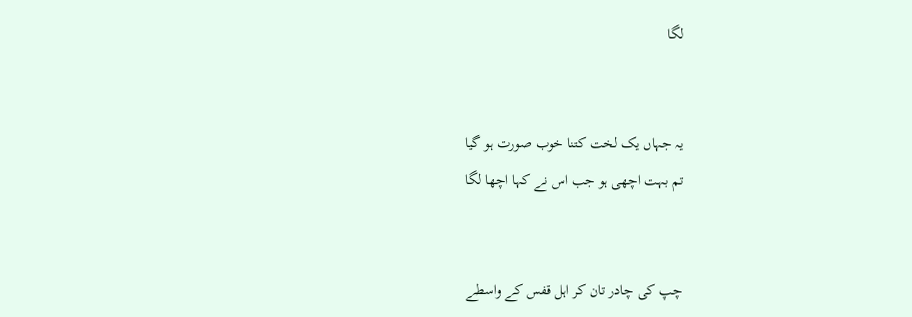لگا


یہ جہاں یک لخت کتنا خوب صورت ہو گیا
تم بہت اچھی ہو جب اس نے کہا اچھا لگا


چپ کی چادر تان کر اہل قفس کے واسطے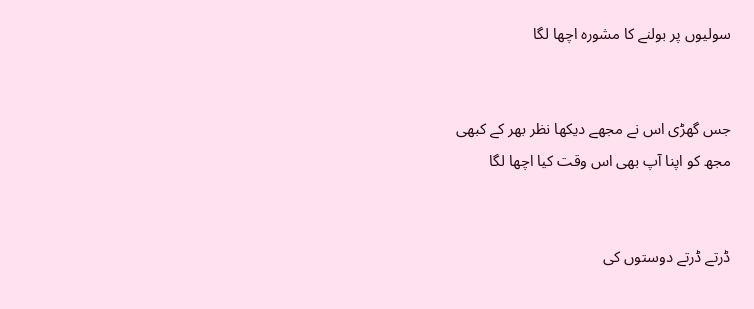سولیوں پر بولنے کا مشورہ اچھا لگا


جس گھڑی اس نے مجھے دیکھا نظر بھر کے کبھی
مجھ کو اپنا آپ بھی اس وقت کیا اچھا لگا


ڈرتے ڈرتے دوستوں کی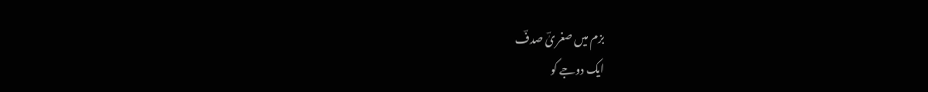بزم میں صغریٰؔ صدفؔ
ایک دوجے کو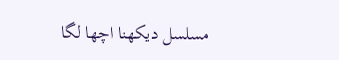مسلسل دیکھنا اچھا لگا